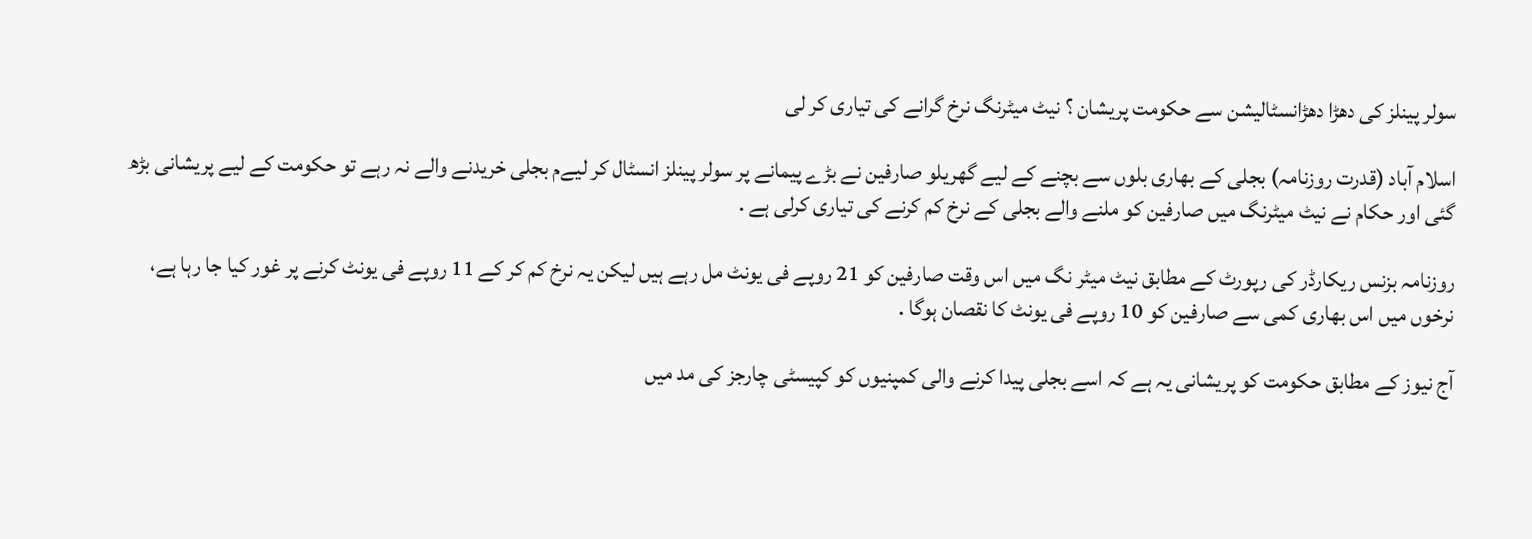سولر پینلز کی دھڑا دھڑانسٹالیشن سے حکومت پریشان ؟ نیٹ میٹرنگ نرخ گرانے کی تیاری کر لی

اسلام آباد (قدرت روزنامہ) بجلی کے بھاری بلوں سے بچنے کے لیے گھریلو صارفین نے بڑے پیمانے پر سولر پینلز انسٹال کر لیےم بجلی خریدنے والے نہ رہے تو حکومت کے لیے پریشانی بڑھ گئی اور حکام نے نیٹ میٹرنگ میں صارفین کو ملنے والے بجلی کے نرخ کم کرنے کی تیاری کرلی ہے .

روزنامہ بزنس ریکارڈر کی رپورٹ کے مطابق نیٹ میٹر نگ میں اس وقت صارفین کو 21 روپے فی یونٹ مل رہے ہیں لیکن یہ نرخ کم کر کے 11 روپے فی یونٹ کرنے پر غور کیا جا رہا ہے، نرخوں میں اس بھاری کمی سے صارفین کو 10 روپے فی یونٹ کا نقصان ہوگا .

آج نیوز کے مطابق حکومت کو پریشانی یہ ہے کہ اسے بجلی پیدا کرنے والی کمپنیوں کو کپیسٹی چارجز کی مد میں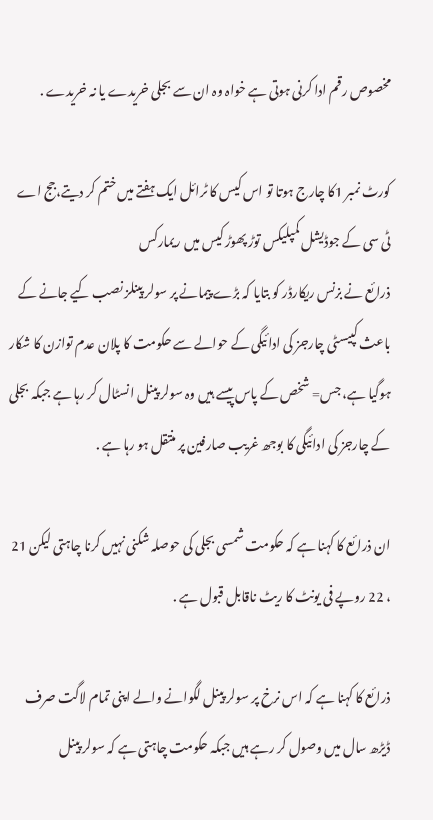مخصوص رقم ادا کرنی ہوتی ہے خواہ وہ ان سے بجلی خریدے یا نہ خریدے .

کورٹ نمبر 1کا چارج ہوتا تو اس کیس کا ٹرائل ایک ہفتے میں ختم کر دیتے،جج اے ٹی سی کے جوڈیشل کمپلیکس توڑ پھوڑ کیس میں ریمارکس
ذرائع نے بزنس ریکارڈر کو بتایا کہ بڑے پیمانے پر سولر پینلز نصب کیے جانے کے باعث کپیسٹی چارجز کی ادائیگی کے حوالے سے حکومت کا پلان عدم توازن کا شکار ہوگیا ہے، جس= شخص کے پاس پیسے ہیں وہ سولر پینل انسٹال کر رہا ہے جبکہ بجلی کے چارجز کی ادائیگی کا بوجھ غریب صارفین پر منتقل ہو رہا ہے .

ان ذرائع کا کہنا ہے کہ حکومت شمسی بجلی کی حوصلہ شکنی نہیں کرنا چاہتی لیکن 21 ، 22 روپے فی یونٹ کا ریٹ ناقابل قبول ہے .

ذرائع کا کہنا ہے کہ اس نرخ پر سولر پینل لگوانے والے اپنی تمام لاگت صرف ڈیڑھ سال میں وصول کر رہے ہیں جبکہ حکومت چاہتی ہے کہ سولر پینل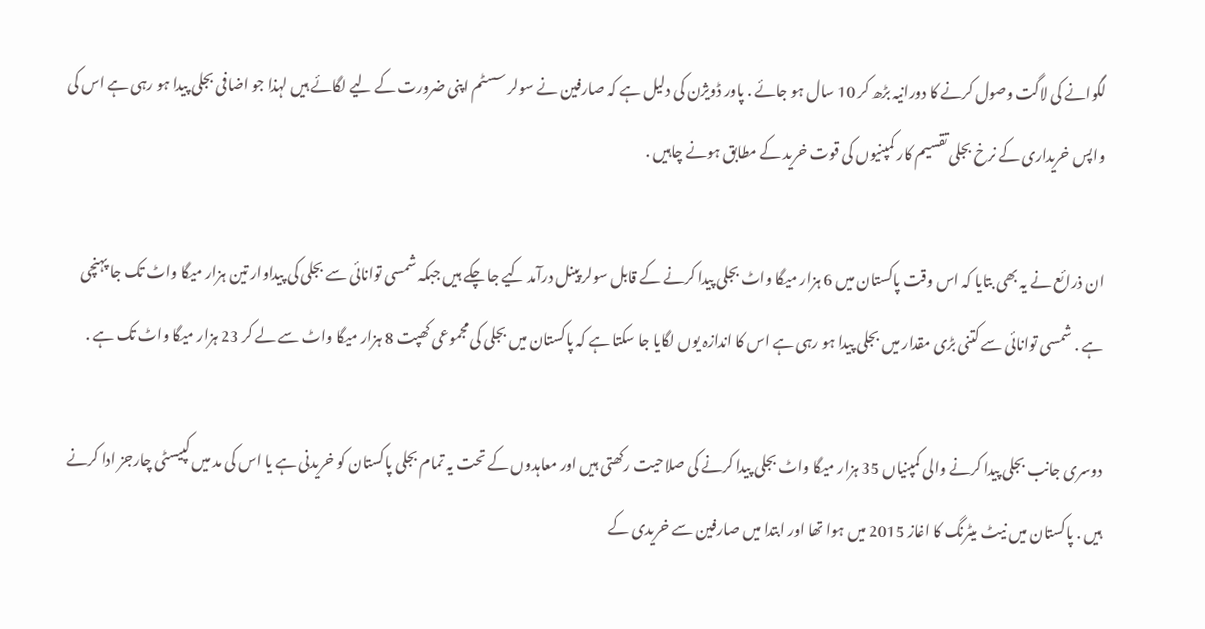لگوانے کی لاگت وصول کرنے کا دورانیہ بڑھ کر 10 سال ہو جائے . پاور ڈویژن کی دلیل ہے کہ صارفین نے سولر سسٹم اپنی ضرورت کے لیے لگائے ہیں لہذا جو اضافی بجلی پیدا ہو رہی ہے اس کی واپس خریداری کے نرخ بجلی تقسیم کار کمپنیوں کی قوت خرید کے مطابق ہونے چاہیں .

ان ذرائع نے یہ بھی بتایا کہ اس وقت پاکستان میں 6 ہزار میگا واٹ بجلی پیدا کرنے کے قابل سولر پینل درآمد کیے جا چکے ہیں جبکہ شمسی توانائی سے بجلی کی پیداوار تین ہزار میگا واٹ تک جا پہنچی ہے . شمسی توانائی سے کتنی بڑی مقدار میں بجلی پیدا ہو رہی ہے اس کا اندازہ یوں لگایا جا سکتا ہے کہ پاکستان میں بجلی کی مجموعی کھپت 8 ہزار میگا واٹ سے لے کر 23 ہزار میگا واٹ تک ہے .

دوسری جانب بجلی پیدا کرنے والی کمپنیاں 35 ہزار میگا واٹ بجلی پیدا کرنے کی صلاحیت رکھتی ہیں اور معاہدوں کے تحت یہ تمام بجلی پاکستان کو خریدنی ہے یا اس کی مد میں کپیسٹی چارجز ادا کرنے ہیں . پاکستان میں نیٹ میٹرنگ کا اغاز 2015 میں ہوا تھا اور ابتدا میں صارفین سے خریدی کے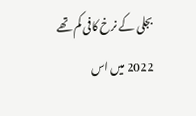بجلی کے نرخ کافی کم تھے 2022 میں اس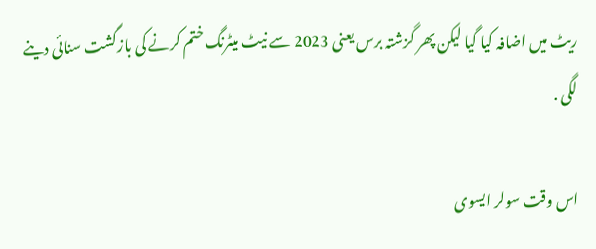ریٹ میں اضافہ کیا گیا لیکن پھر گزشتہ برس یعنی 2023 سے نیٹ میٹرنگ ختم کرنے کی بازگشت سنائی دینے لگی .

اس وقت سولر ایسوی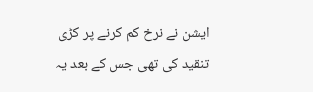ایشن نے نرخ کم کرنے پر کڑی تنقید کی تھی جس کے بعد یہ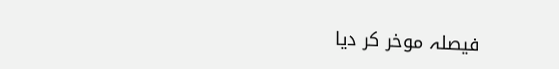فیصلہ موخر کر دیا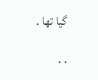گیا تھا .

. .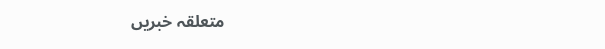متعلقہ خبریں